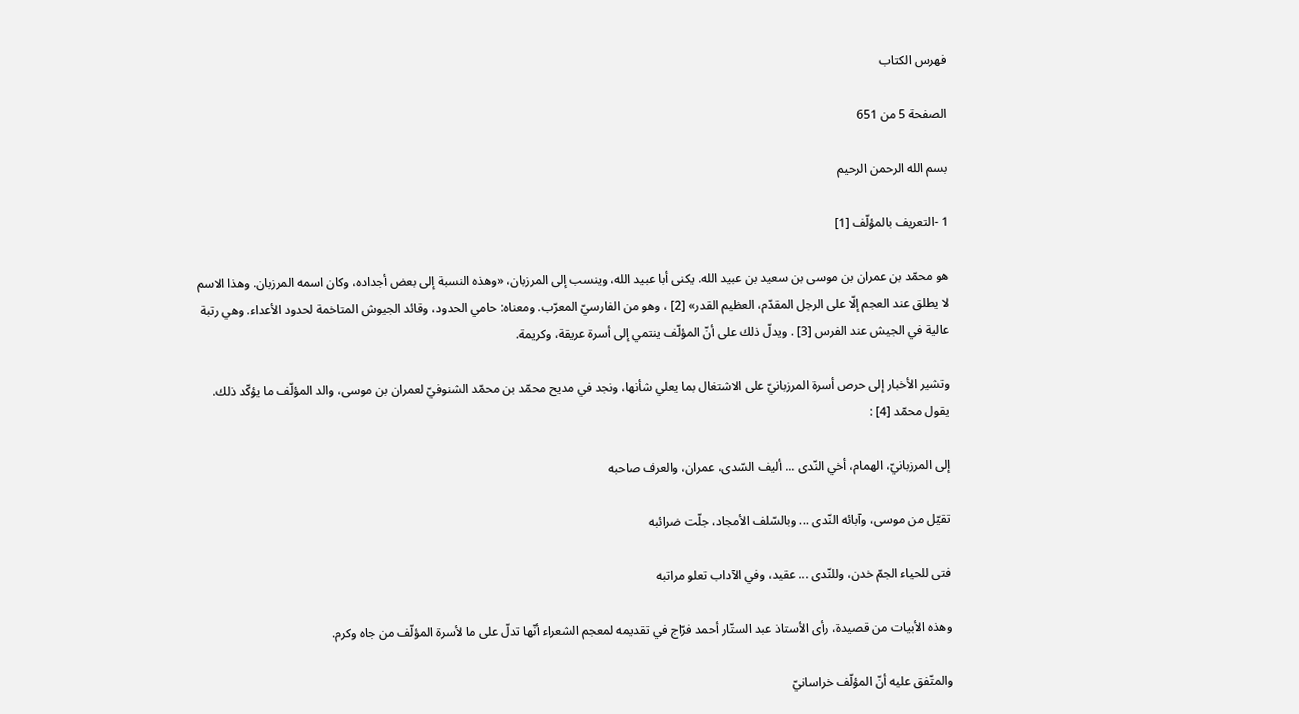فهرس الكتاب

الصفحة 5 من 651

بسم الله الرحمن الرحيم

1 -التعريف بالمؤلّف [1]

هو محمّد بن عمران بن موسى بن سعيد بن عبيد الله. يكنى أبا عبيد الله، وينسب إلى المرزبان، «وهذه النسبة إلى بعض أجداده، وكان اسمه المرزبان. وهذا الاسم لا يطلق عند العجم إلّا على الرجل المقدّم، العظيم القدر» [2] ، وهو من الفارسيّ المعرّب. ومعناه: حامي الحدود، وقائد الجيوش المتاخمة لحدود الأعداء. وهي رتبة عالية في الجيش عند الفرس [3] . ويدلّ ذلك على أنّ المؤلّف ينتمي إلى أسرة عريقة، وكريمة.

وتشير الأخبار إلى حرص أسرة المرزبانيّ على الاشتغال بما يعلي شأنها، ونجد في مديح محمّد بن محمّد الشنوفيّ لعمران بن موسى، والد المؤلّف ما يؤكّد ذلك. يقول محمّد [4] :

إلى المرزبانيّ، الهمام، أخي النّدى ... أليف السّدى، عمران، والعرف صاحبه

تقيّل من موسى، وآبائه النّدى ... وبالسّلف الأمجاد، جلّت ضرائبه

فتى للحياء الجمّ خدن، وللنّدى ... عقيد، وفي الآداب تعلو مراتبه

وهذه الأبيات من قصيدة، رأى الأستاذ عبد الستّار أحمد فرّاج في تقديمه لمعجم الشعراء أنّها تدلّ على ما لأسرة المؤلّف من جاه وكرم.

والمتّفق عليه أنّ المؤلّف خراسانيّ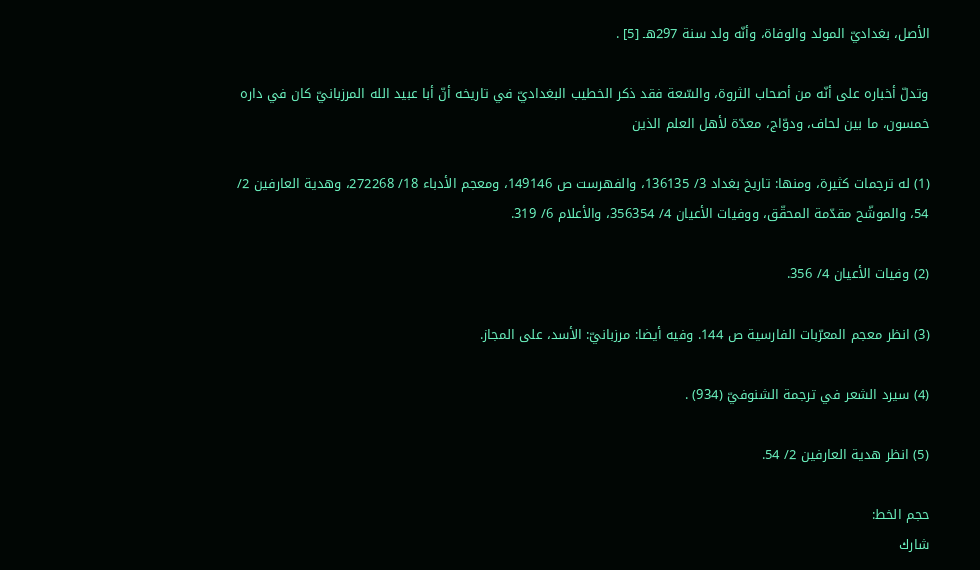الأصل، بغداديّ المولد والوفاة، وأنّه ولد سنة 297هـ [5] .

وتدلّ أخباره على أنّه من أصحاب الثروة، والسّعة فقد ذكر الخطيب البغداديّ في تاريخه أنّ أبا عبيد الله المرزبانيّ كان في داره خمسون، ما بين لحاف، ودوّاج، معدّة لأهل العلم الذين

(1) له ترجمات كثيرة، ومنها: تاريخ بغداد 3/ 136135، والفهرست ص 149146، ومعجم الأدباء 18/ 272268، وهدية العارفين 2/ 54، والموشّح مقدّمة المحقّق، ووفيات الأعيان 4/ 356354، والأعلام 6/ 319.

(2) وفيات الأعيان 4/ 356.

(3) انظر معجم المعرّبات الفارسية ص 144. وفيه أيضا: مرزبانيّ: الأسد، على المجاز.

(4) سيرد الشعر في ترجمة الشنوفيّ (934) .

(5) انظر هدية العارفين 2/ 54.

حجم الخط:
شارك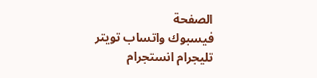الصفحة
فيسبوك واتساب تويتر تليجرام انستجرام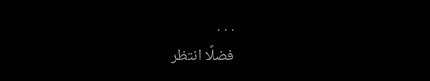. . .
فضلًا انتظر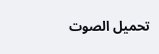تحميل الصوت